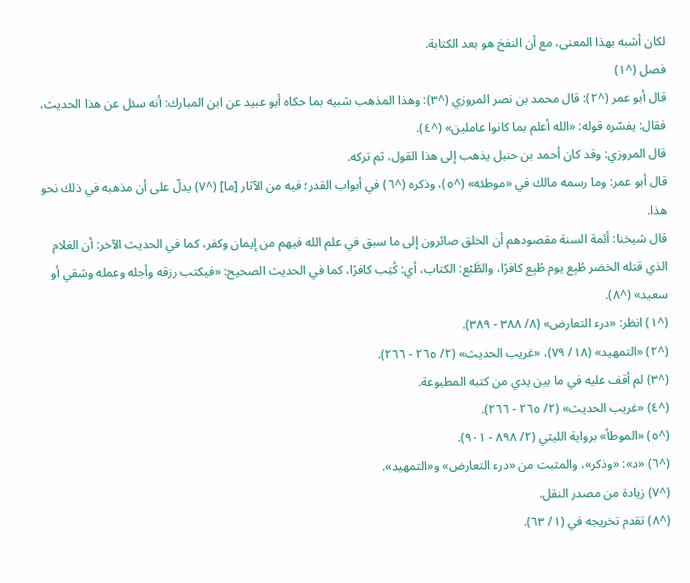لكان أشبه بهذا المعنى، مع أن النفخ هو بعد الكتابة.
فصل (^١)
قال أبو عمر (^٢): قال محمد بن نصر المروزي (^٣): وهذا المذهب شبيه بما حكاه أبو عبيد عن ابن المبارك: أنه سئل عن هذا الحديث، فقال: يفسّره قوله: «الله أعلم بما كانوا عاملين» (^٤).
قال المروزي: وقد كان أحمد بن حنبل يذهب إلى هذا القول، ثم تركه.
قال أبو عمر: وما رسمه مالك في «موطئه» (^٥)، وذكره (^٦) في أبواب القدر؛ فيه من الآثار [ما] (^٧) يدلّ على أن مذهبه في ذلك نحو هذا.
قال شيخنا: أئمة السنة مقصودهم أن الخلق صائرون إلى ما سبق في علم الله فيهم من إيمان وكفر، كما في الحديث الآخر: أن الغلام الذي قتله الخضر طُبِع يوم طُبِع كافرًا، والطَّبْع: الكتاب، أي: كُتِب كافرًا، كما في الحديث الصحيح: «فيكتب رزقه وأجله وعمله وشقي أو سعيد» (^٨).
(^١) انظر: «درء التعارض» (٨/ ٣٨٨ - ٣٨٩).
(^٢) «التمهيد» (١٨/ ٧٩)، «غريب الحديث» (٢/ ٢٦٥ - ٢٦٦).
(^٣) لم أقف عليه في ما بين يدي من كتبه المطبوعة.
(^٤) «غريب الحديث» (٢/ ٢٦٥ - ٢٦٦).
(^٥) «الموطأ» برواية الليثي (٢/ ٨٩٨ - ٩٠١).
(^٦) «د»: «وذكر»، والمثبت من «درء التعارض» و«التمهيد».
(^٧) زيادة من مصدر النقل.
(^٨) تقدم تخريجه في (١/ ٦٣).